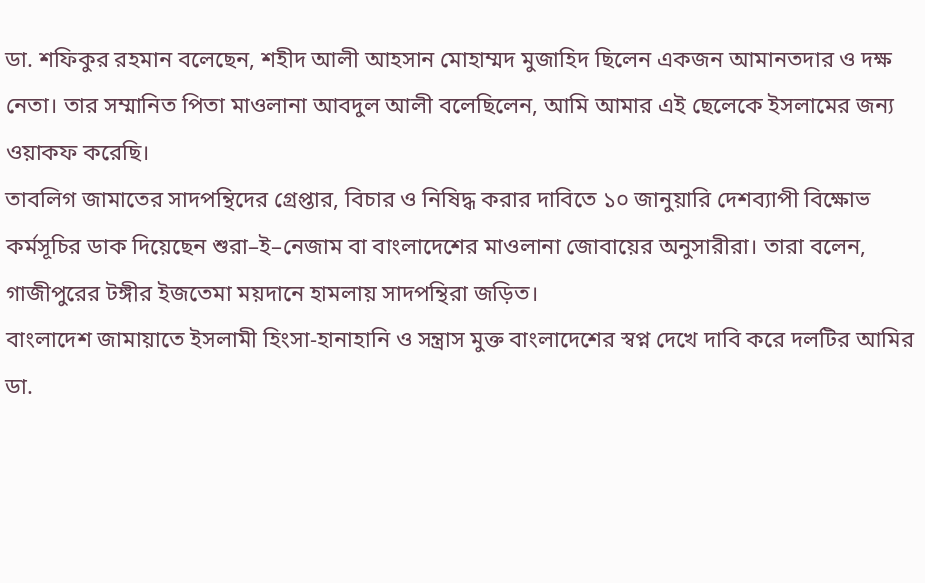ডা. শফিকুর রহমান বলেছেন, শহীদ আলী আহসান মোহাম্মদ মুজাহিদ ছিলেন একজন আমানতদার ও দক্ষ নেতা। তার সম্মানিত পিতা মাওলানা আবদুল আলী বলেছিলেন, আমি আমার এই ছেলেকে ইসলামের জন্য ওয়াকফ করেছি।
তাবলিগ জামাতের সাদপন্থিদের গ্রেপ্তার, বিচার ও নিষিদ্ধ করার দাবিতে ১০ জানুয়ারি দেশব্যাপী বিক্ষোভ কর্মসূচির ডাক দিয়েছেন শুরা–ই–নেজাম বা বাংলাদেশের মাওলানা জোবায়ের অনুসারীরা। তারা বলেন, গাজীপুরের টঙ্গীর ইজতেমা ময়দানে হামলায় সাদপন্থিরা জড়িত।
বাংলাদেশ জামায়াতে ইসলামী হিংসা-হানাহানি ও সন্ত্রাস মুক্ত বাংলাদেশের স্বপ্ন দেখে দাবি করে দলটির আমির ডা.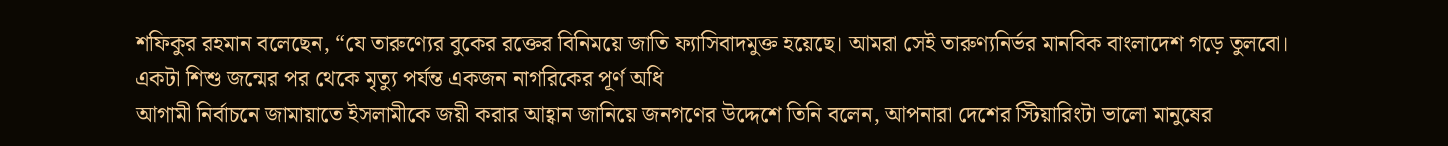শফিকুর রহমান বলেছেন, “যে তারুণ্যের বুকের রক্তের বিনিময়ে জাতি ফ্যাসিবাদমুক্ত হয়েছে। আমরা সেই তারুণ্যনির্ভর মানবিক বাংলাদেশ গড়ে তুলবো। একটা শিশু জন্মের পর থেকে মৃত্যু পর্যন্ত একজন নাগরিকের পূর্ণ অধি
আগামী নির্বাচনে জামায়াতে ইসলামীকে জয়ী করার আহ্বান জানিয়ে জনগণের উদ্দেশে তিনি বলেন, আপনারা দেশের স্টিয়ারিংটা ভালো মানুষের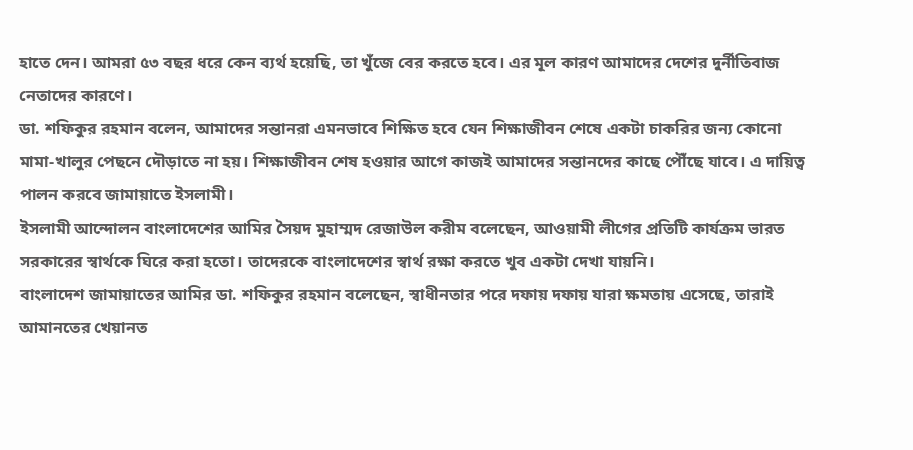হাতে দেন। আমরা ৫৩ বছর ধরে কেন ব্যর্থ হয়েছি, তা খুঁজে বের করতে হবে। এর মূল কারণ আমাদের দেশের দুর্নীতিবাজ নেতাদের কারণে।
ডা. শফিকুর রহমান বলেন, আমাদের সন্তানরা এমনভাবে শিক্ষিত হবে যেন শিক্ষাজীবন শেষে একটা চাকরির জন্য কোনো মামা-খালুর পেছনে দৌড়াতে না হয়। শিক্ষাজীবন শেষ হওয়ার আগে কাজই আমাদের সন্তানদের কাছে পৌঁছে যাবে। এ দায়িত্ব পালন করবে জামায়াতে ইসলামী।
ইসলামী আন্দোলন বাংলাদেশের আমির সৈয়দ মুহাম্মদ রেজাউল করীম বলেছেন, আওয়ামী লীগের প্রতিটি কার্যক্রম ভারত সরকারের স্বার্থকে ঘিরে করা হতো। তাদেরকে বাংলাদেশের স্বার্থ রক্ষা করতে খুব একটা দেখা যায়নি।
বাংলাদেশ জামায়াতের আমির ডা. শফিকুর রহমান বলেছেন, স্বাধীনতার পরে দফায় দফায় যারা ক্ষমতায় এসেছে, তারাই আমানতের খেয়ানত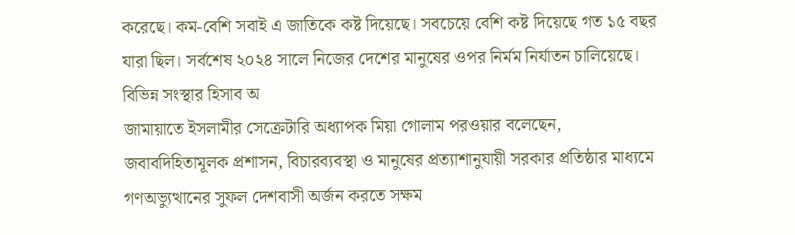করেছে। কম-বেশি সবাই এ জাতিকে কষ্ট দিয়েছে। সবচেয়ে বেশি কষ্ট দিয়েছে গত ১৫ বছর যারা ছিল। সর্বশেষ ২০২৪ সালে নিজের দেশের মানুষের ওপর নির্মম নির্যাতন চালিয়েছে। বিভিন্ন সংস্থার হিসাব অ
জামায়াতে ইসলামীর সেক্রেটারি অধ্যাপক মিয়া গোলাম পরওয়ার বলেছেন, জবাবদিহিতামূলক প্রশাসন, বিচারব্যবস্থা ও মানুষের প্রত্যাশানুযায়ী সরকার প্রতিষ্ঠার মাধ্যমে গণঅভ্যুত্থানের সুফল দেশবাসী অর্জন করতে সক্ষম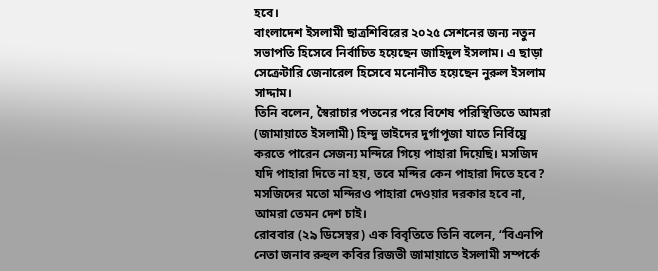হবে।
বাংলাদেশ ইসলামী ছাত্রশিবিরের ২০২৫ সেশনের জন্য নতুন সভাপতি হিসেবে নির্বাচিত হয়েছেন জাহিদুল ইসলাম। এ ছাড়া সেক্রেটারি জেনারেল হিসেবে মনোনীত হয়েছেন নুরুল ইসলাম সাদ্দাম।
তিনি বলেন, স্বৈরাচার পতনের পরে বিশেষ পরিস্থিতিতে আমরা (জামায়াতে ইসলামী) হিন্দু ভাইদের দুর্গাপূজা যাতে নির্বিঘ্নে করতে পারেন সেজন্য মন্দিরে গিয়ে পাহারা দিয়েছি। মসজিদ যদি পাহারা দিতে না হয়, তবে মন্দির কেন পাহারা দিতে হবে? মসজিদের মতো মন্দিরও পাহারা দেওয়ার দরকার হবে না, আমরা তেমন দেশ চাই।
রোববার (২৯ ডিসেম্বর) এক বিবৃতিতে তিনি বলেন, “বিএনপি নেতা জনাব রুহুল কবির রিজভী জামায়াতে ইসলামী সম্পর্কে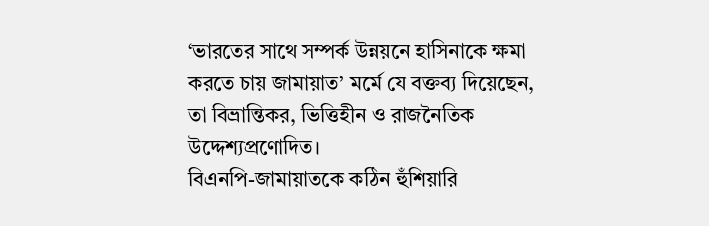‘ভারতের সাথে সম্পর্ক উন্নয়নে হাসিনাকে ক্ষমা করতে চায় জামায়াত’ মর্মে যে বক্তব্য দিয়েছেন, তা বিভ্রান্তিকর, ভিত্তিহীন ও রাজনৈতিক উদ্দেশ্যপ্রণোদিত।
বিএনপি-জামায়াতকে কঠিন হুঁশিয়ারি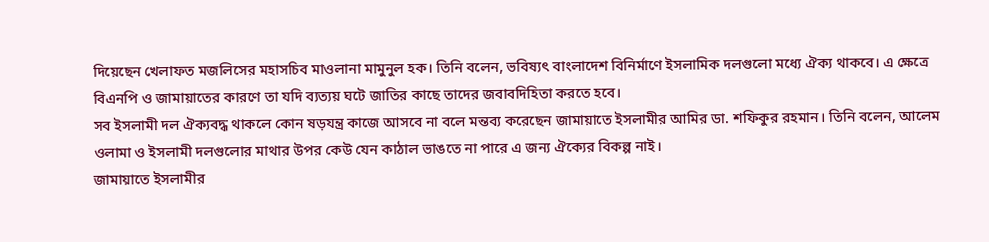দিয়েছেন খেলাফত মজলিসের মহাসচিব মাওলানা মামুনুল হক। তিনি বলেন, ভবিষ্যৎ বাংলাদেশ বিনির্মাণে ইসলামিক দলগুলো মধ্যে ঐক্য থাকবে। এ ক্ষেত্রে বিএনপি ও জামায়াতের কারণে তা যদি ব্যত্যয় ঘটে জাতির কাছে তাদের জবাবদিহিতা করতে হবে।
সব ইসলামী দল ঐক্যবদ্ধ থাকলে কোন ষড়যন্ত্র কাজে আসবে না বলে মন্তব্য করেছেন জামায়াতে ইসলামীর আমির ডা. শফিকুর রহমান। তিনি বলেন, আলেম ওলামা ও ইসলামী দলগুলোর মাথার উপর কেউ যেন কাঠাল ভাঙতে না পারে এ জন্য ঐক্যের বিকল্প নাই।
জামায়াতে ইসলামীর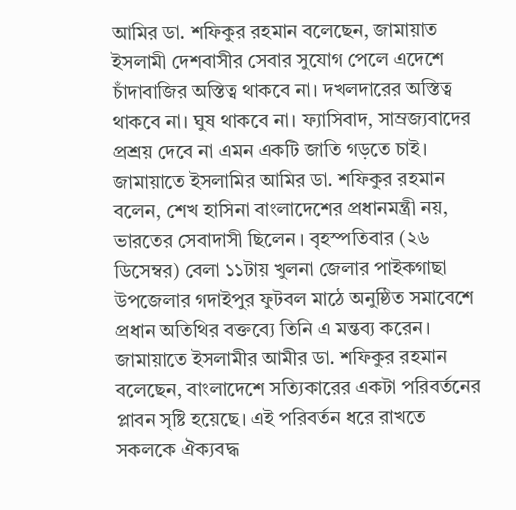আমির ডা. শফিকুর রহমান বলেছেন, জামায়াত ইসলামী দেশবাসীর সেবার সুযোগ পেলে এদেশে চাঁদাবাজির অস্তিত্ব থাকবে না। দখলদারের অস্তিত্ব থাকবে না। ঘুষ থাকবে না। ফ্যাসিবাদ, সাম্রজ্যবাদের প্রশ্রয় দেবে না এমন একটি জাতি গড়তে চাই।
জামায়াতে ইসলামির আমির ডা. শফিকুর রহমান বলেন, শেখ হাসিনা বাংলাদেশের প্রধানমন্ত্রী নয়, ভারতের সেবাদাসী ছিলেন । বৃহস্পতিবার (২৬ ডিসেম্বর) বেলা ১১টায় খুলনা জেলার পাইকগাছা উপজেলার গদাইপুর ফুটবল মাঠে অনুষ্ঠিত সমাবেশে প্রধান অতিথির বক্তব্যে তিনি এ মন্তব্য করেন।
জামায়াতে ইসলামীর আমীর ডা. শফিকুর রহমান বলেছেন, বাংলাদেশে সত্যিকারের একটা পরিবর্তনের প্লাবন সৃষ্টি হয়েছে। এই পরিবর্তন ধরে রাখতে সকলকে ঐক্যবদ্ধ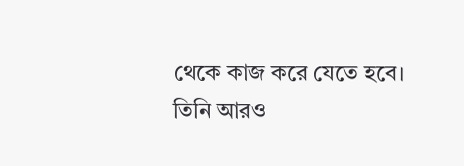থেকে কাজ করে যেতে হবে।
তিনি আরও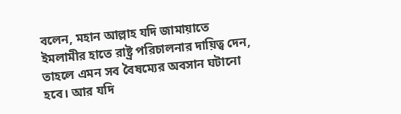বলেন, মহান আল্লাহ যদি জামায়াতে ইমলামীর হাতে রাষ্ট্র পরিচালনার দায়িত্ব দেন, তাহলে এমন সব বৈষম্যের অবসান ঘটানো হবে। আর যদি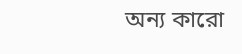অন্য কারো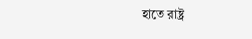হাতে রাষ্ট্র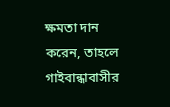ক্ষমতা দান করেন, তাহলে গাইবান্ধাবাসীর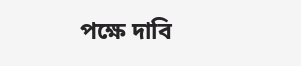পক্ষে দাবি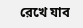রেখে যাব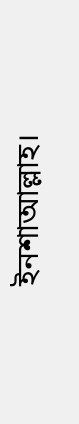ইনশাআল্লাহ।